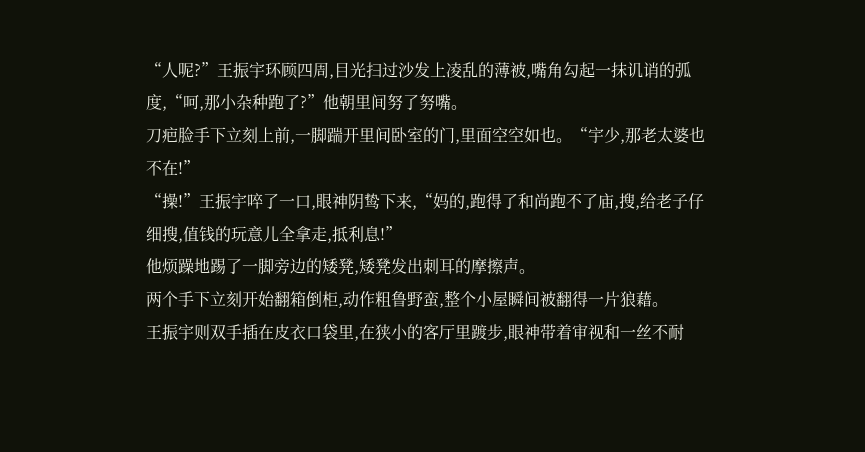“人呢?”王振宇环顾四周,目光扫过沙发上凌乱的薄被,嘴角勾起一抹讥诮的弧度,“呵,那小杂种跑了?”他朝里间努了努嘴。
刀疤脸手下立刻上前,一脚踹开里间卧室的门,里面空空如也。“宇少,那老太婆也不在!”
“操!”王振宇啐了一口,眼神阴鸷下来,“妈的,跑得了和尚跑不了庙,搜,给老子仔细搜,值钱的玩意儿全拿走,抵利息!”
他烦躁地踢了一脚旁边的矮凳,矮凳发出刺耳的摩擦声。
两个手下立刻开始翻箱倒柜,动作粗鲁野蛮,整个小屋瞬间被翻得一片狼藉。
王振宇则双手插在皮衣口袋里,在狭小的客厅里踱步,眼神带着审视和一丝不耐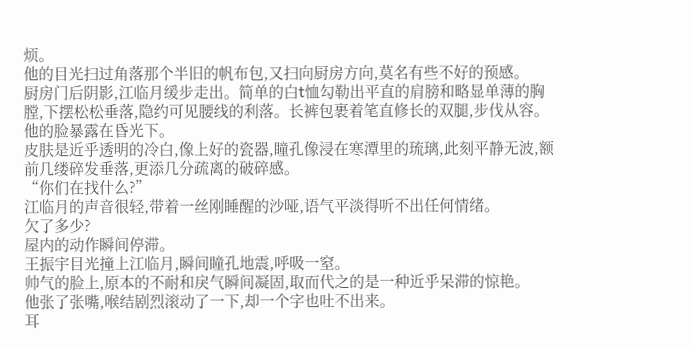烦。
他的目光扫过角落那个半旧的帆布包,又扫向厨房方向,莫名有些不好的预感。
厨房门后阴影,江临月缓步走出。简单的白t恤勾勒出平直的肩膀和略显单薄的胸膛,下摆松松垂落,隐约可见腰线的利落。长裤包裹着笔直修长的双腿,步伐从容。
他的脸暴露在昏光下。
皮肤是近乎透明的冷白,像上好的瓷器,瞳孔像浸在寒潭里的琉璃,此刻平静无波,额前几缕碎发垂落,更添几分疏离的破碎感。
“你们在找什么?”
江临月的声音很轻,带着一丝刚睡醒的沙哑,语气平淡得听不出任何情绪。
欠了多少?
屋内的动作瞬间停滞。
王振宇目光撞上江临月,瞬间瞳孔地震,呼吸一窒。
帅气的脸上,原本的不耐和戾气瞬间凝固,取而代之的是一种近乎呆滞的惊艳。
他张了张嘴,喉结剧烈滚动了一下,却一个字也吐不出来。
耳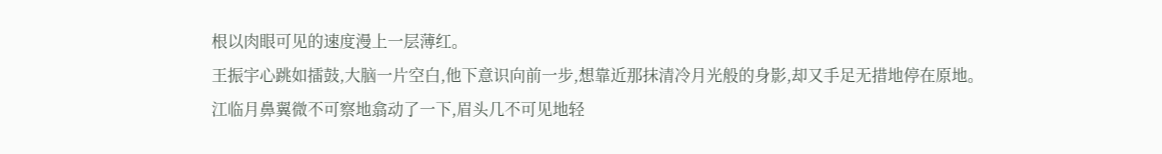根以肉眼可见的速度漫上一层薄红。
王振宇心跳如擂鼓,大脑一片空白,他下意识向前一步,想靠近那抹清冷月光般的身影,却又手足无措地停在原地。
江临月鼻翼微不可察地翕动了一下,眉头几不可见地轻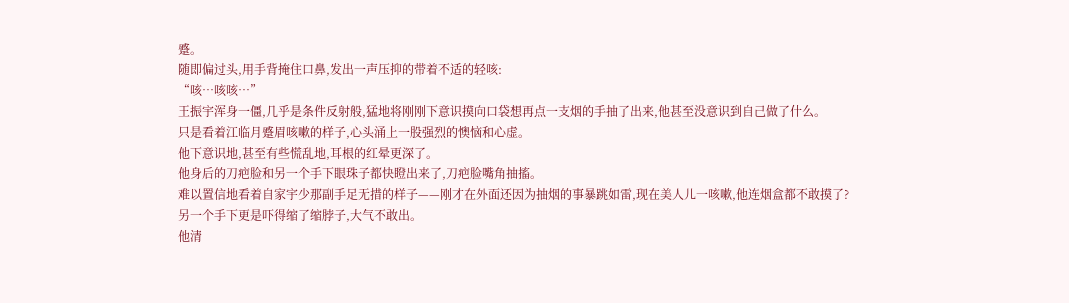蹙。
随即偏过头,用手背掩住口鼻,发出一声压抑的带着不适的轻咳:
“咳…咳咳…”
王振宇浑身一僵,几乎是条件反射般,猛地将刚刚下意识摸向口袋想再点一支烟的手抽了出来,他甚至没意识到自己做了什么。
只是看着江临月蹙眉咳嗽的样子,心头涌上一股强烈的懊恼和心虚。
他下意识地,甚至有些慌乱地,耳根的红晕更深了。
他身后的刀疤脸和另一个手下眼珠子都快瞪出来了,刀疤脸嘴角抽搐。
难以置信地看着自家宇少那副手足无措的样子——刚才在外面还因为抽烟的事暴跳如雷,现在美人儿一咳嗽,他连烟盒都不敢摸了?
另一个手下更是吓得缩了缩脖子,大气不敢出。
他清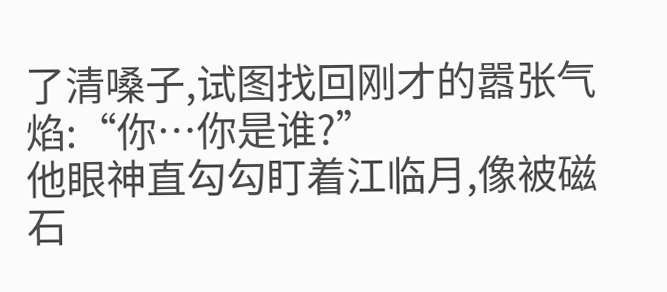了清嗓子,试图找回刚才的嚣张气焰:“你…你是谁?”
他眼神直勾勾盯着江临月,像被磁石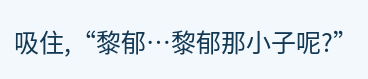吸住,“黎郁…黎郁那小子呢?”